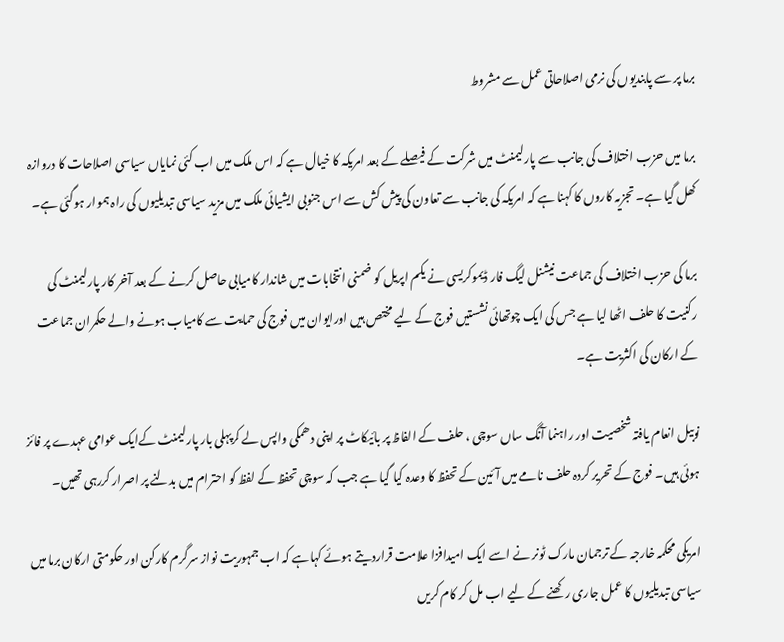برما پر سے پابندیوں کی نرمی اصلاحاتی عمل سے مشروط

برما میں حزب اختلاف کی جانب سے پارلیمنٹ میں شرکت کے فیصلے کے بعد امریکہ کا خیال ہے کہ اس ملک میں اب کئی نمایاں سیاسی اصلاحات کا دروازہ کھل گیا ہے۔ تجزیہ کاروں کا کہنا ہے کہ امریکہ کی جانب سے تعاون کی پیش کش سے اس جنوبی ایشیائی ملک میں مزید سیاسی تبدیلیوں کی راہ ہموار ہوگئی ہے۔

برما کی حزب اختلاف کی جماعت نیشنل لیگ فار ڈیموکریسی نے یکم اپریل کو ضمنی انتخابات میں شاندار کامیابی حاصل کرنے کے بعد آخر کار پارلیمنٹ کی رکنیت کا حلف اٹھا لیا ہے جس کی ایک چوتھائی نشستیں فوج کے لیے مختص ہیں اورایوان میں فوج کی حمایت سے کامیاب ہونے والے حکمران جماعت کے ارکان کی اکثریت ہے۔

نوبیل انعام یافتہ شخصیت اور راہنما آنگ ساں سوچی ، حلف کے الفاظ پر بائیکاٹ پر اپنی دھمکی واپس لے کرپہلی بار پارلیمنٹ کےایک عوامی عہدے پر فائز ہوئی ہیں۔ فوج کے تحریر کردہ حلف نامے میں آئین کے تحفظ کا وعدہ کیا گیا ہے جب کہ سوچی تحفظ کے لفظ کو احترام میں بدلنے پر اصرار کررہی تھیں۔

امریکی محکمہ خارجہ کے ترجمان مارک ٹونر نے اسے ایک امیدافزا علامت قراردیتے ہوئے کہاہے کہ اب جمہوریت نواز سرگرم کارکن اور حکومتی ارکان برما میں سیاسی تبدیلیوں کا عمل جاری رکھنے کے لیے اب مل کر کام کریں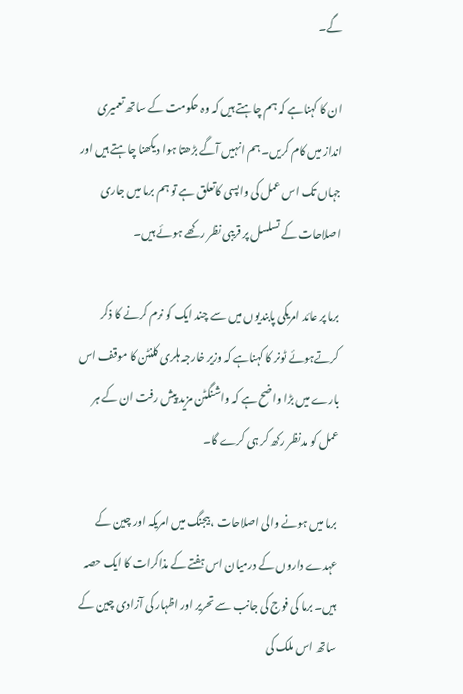گے۔

ان کا کہناہے کہ ہم چاہتے ہیں کہ وہ حکومت کے ساتھ تعمیری انداز میں کام کریں۔ ہم انہیں آگے بڑھتا ہوا دیکھنا چاہتے ہیں اور جہاں تک اس عمل کی واپسی کاتعلق ہے تو ہم برما میں جاری اصلاحات کے تسلسل پر قریبی نظر رکھے ہوئے ہیں۔

برما پر عائد امریکی پابندیوں میں سے چند ایک کو نرم کرنے کا ذکر کرتےہوئے ٹونر کا کہناہے کہ وزیر خارجہ ہلری کلنٹن کا موقف اس بارے میں بڑا واضح ہے کہ واشنگٹن مزید پیش رفت ان کے ہر عمل کو مدنظر رکھ کر ہی کرے گا۔

برما میں ہونے والی اصلاحات ، بیجنگ میں امریکہ اور چین کے عہدے داروں کے درمیان اس ہفتے کے مذاکرات کا ایک حصہ ہیں۔ برما کی فوج کی جانب سے تحریر اور اظہار کی آزادی چین کے ساتھ اس ملک کی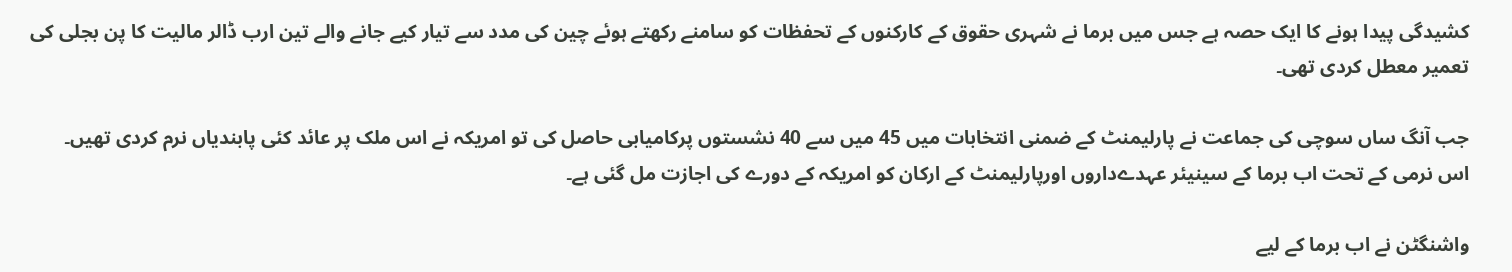کشیدگی پیدا ہونے کا ایک حصہ ہے جس میں برما نے شہری حقوق کے کارکنوں کے تحفظات کو سامنے رکھتے ہوئے چین کی مدد سے تیار کیے جانے والے تین ارب ڈالر مالیت کا پن بجلی کی تعمیر معطل کردی تھی۔

جب آنگ ساں سوچی کی جماعت نے پارلیمنٹ کے ضمنی انتخابات میں 45 میں سے 40 نشستوں پرکامیابی حاصل کی تو امریکہ نے اس ملک پر عائد کئی پابندیاں نرم کردی تھیں۔ اس نرمی کے تحت اب برما کے سینیئر عہدےداروں اورپارلیمنٹ کے ارکان کو امریکہ کے دورے کی اجازت مل گئی ہے۔

واشنگٹن نے اب برما کے لیے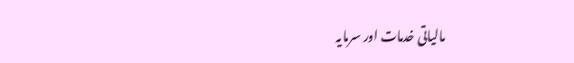مالیاتی خدمات اور سرمایہ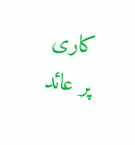کاری پر عائد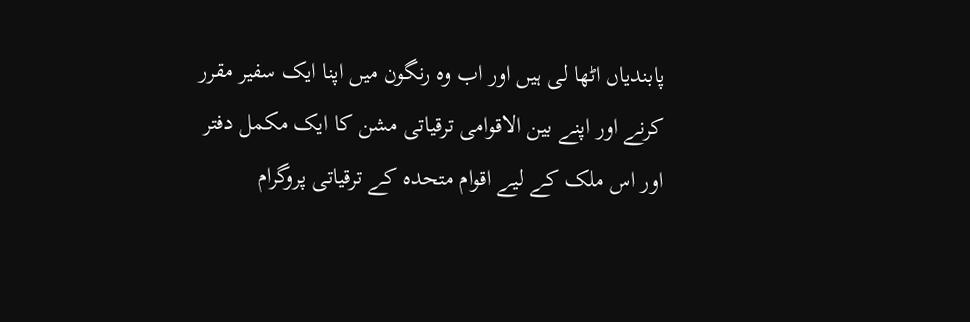پابندیاں اٹھا لی ہیں اور اب وہ رنگون میں اپنا ایک سفیر مقرر کرنے اور اپنے بین الاقوامی ترقیاتی مشن کا ایک مکمل دفتر اور اس ملک کے لیے اقوام متحدہ کے ترقیاتی پروگرام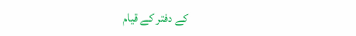کے دفتر کے قیام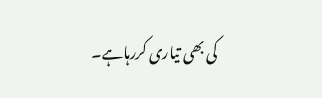کی بھی تیاری کررہاہے۔